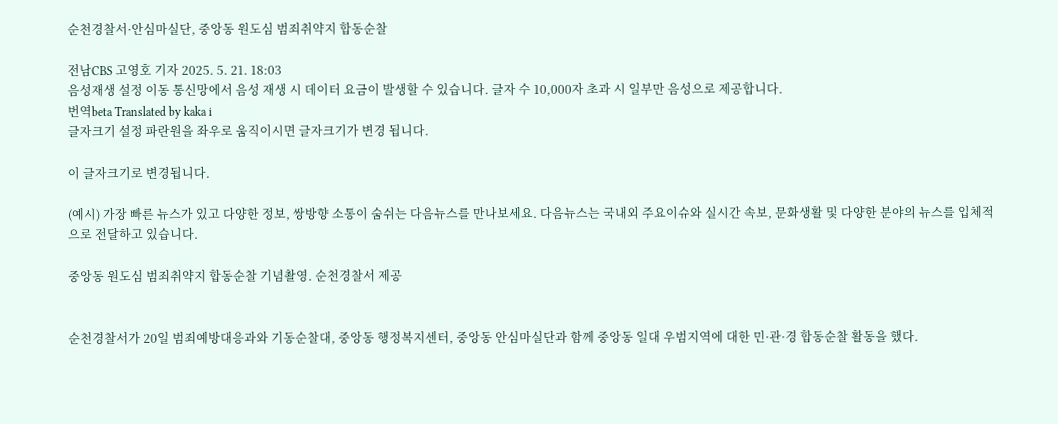순천경찰서·안심마실단, 중앙동 원도심 범죄취약지 합동순찰

전남CBS 고영호 기자 2025. 5. 21. 18:03
음성재생 설정 이동 통신망에서 음성 재생 시 데이터 요금이 발생할 수 있습니다. 글자 수 10,000자 초과 시 일부만 음성으로 제공합니다.
번역beta Translated by kaka i
글자크기 설정 파란원을 좌우로 움직이시면 글자크기가 변경 됩니다.

이 글자크기로 변경됩니다.

(예시) 가장 빠른 뉴스가 있고 다양한 정보, 쌍방향 소통이 숨쉬는 다음뉴스를 만나보세요. 다음뉴스는 국내외 주요이슈와 실시간 속보, 문화생활 및 다양한 분야의 뉴스를 입체적으로 전달하고 있습니다.

중앙동 원도심 범죄취약지 합동순찰 기념촬영. 순천경찰서 제공


순천경찰서가 20일 범죄예방대응과와 기동순찰대, 중앙동 행정복지센터, 중앙동 안심마실단과 함께 중앙동 일대 우범지역에 대한 민·관·경 합동순찰 활동을 했다.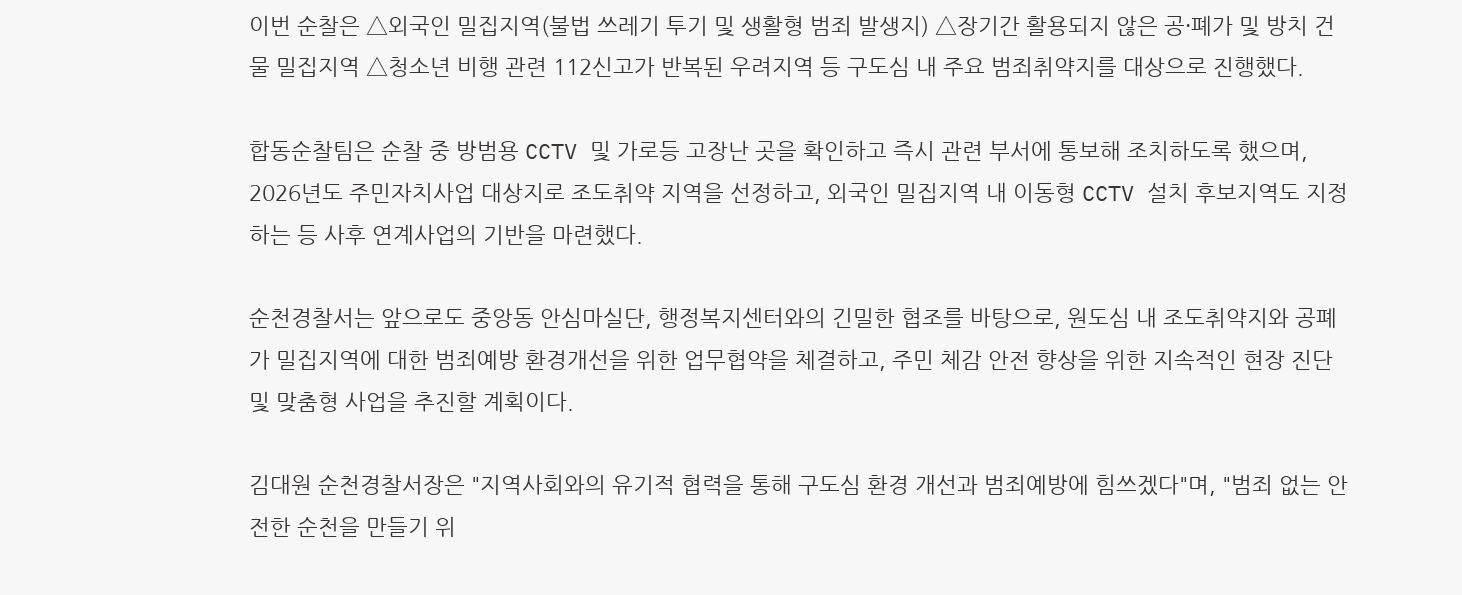이번 순찰은 △외국인 밀집지역(불법 쓰레기 투기 및 생활형 범죄 발생지) △장기간 활용되지 않은 공·폐가 및 방치 건물 밀집지역 △청소년 비행 관련 112신고가 반복된 우려지역 등 구도심 내 주요 범죄취약지를 대상으로 진행했다.

합동순찰팀은 순찰 중 방범용 CCTV 및 가로등 고장난 곳을 확인하고 즉시 관련 부서에 통보해 조치하도록 했으며, 2026년도 주민자치사업 대상지로 조도취약 지역을 선정하고, 외국인 밀집지역 내 이동형 CCTV 설치 후보지역도 지정하는 등 사후 연계사업의 기반을 마련했다.

순천경찰서는 앞으로도 중앙동 안심마실단, 행정복지센터와의 긴밀한 협조를 바탕으로, 원도심 내 조도취약지와 공폐가 밀집지역에 대한 범죄예방 환경개선을 위한 업무협약을 체결하고, 주민 체감 안전 향상을 위한 지속적인 현장 진단 및 맞춤형 사업을 추진할 계획이다.

김대원 순천경찰서장은 "지역사회와의 유기적 협력을 통해 구도심 환경 개선과 범죄예방에 힘쓰겠다"며, "범죄 없는 안전한 순천을 만들기 위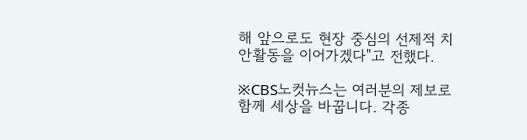해 앞으로도 현장 중심의 선제적 치안활동을 이어가겠다"고 전했다.

※CBS노컷뉴스는 여러분의 제보로 함께 세상을 바꿉니다. 각종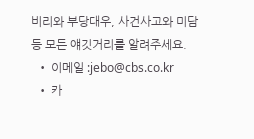비리와 부당대우, 사건사고와 미담 등 모든 얘깃거리를 알려주세요.
  • 이메일 :jebo@cbs.co.kr
  • 카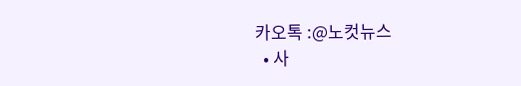카오톡 :@노컷뉴스
  • 사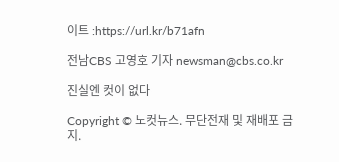이트 :https://url.kr/b71afn

전남CBS 고영호 기자 newsman@cbs.co.kr

진실엔 컷이 없다

Copyright © 노컷뉴스. 무단전재 및 재배포 금지.